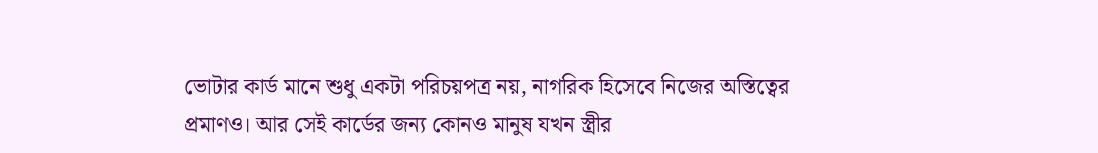ভোটার কার্ড মানে শুধু একটা পরিচয়পত্র নয়, নাগরিক হিসেবে নিজের অস্তিত্বের প্রমাণও। আর সেই কার্ডের জন্য কোনও মানুষ যখন স্ত্রীর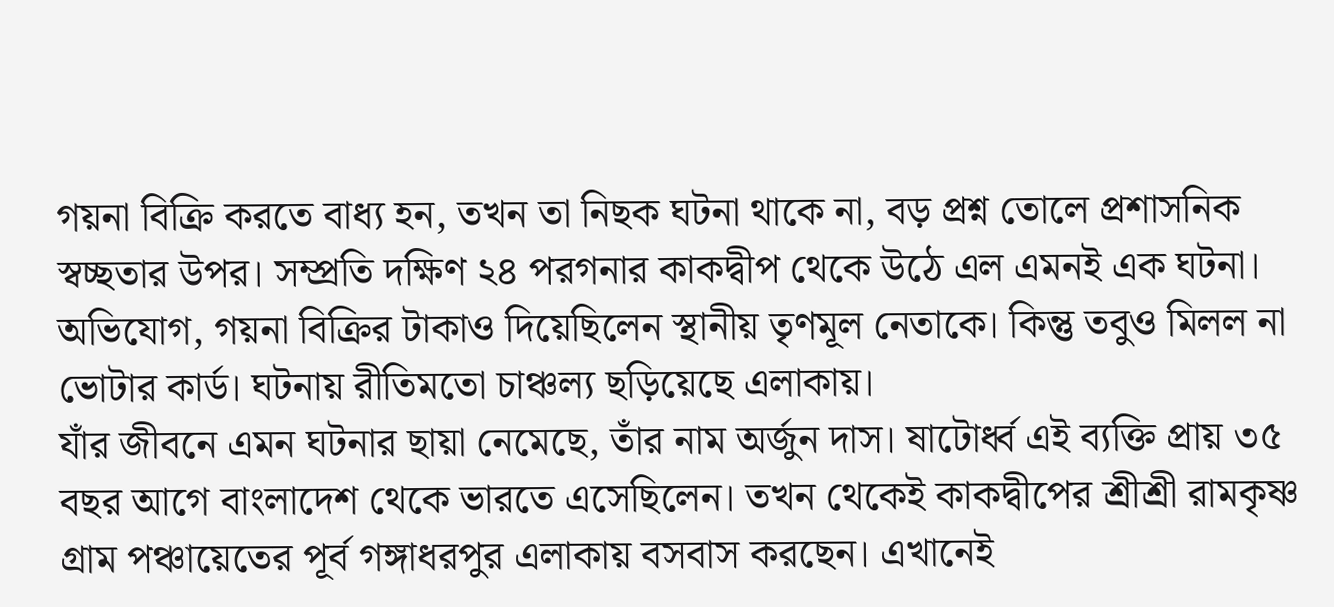গয়না বিক্রি করতে বাধ্য হন, তখন তা নিছক ঘটনা থাকে না, বড় প্রশ্ন তোলে প্রশাসনিক স্বচ্ছতার উপর। সম্প্রতি দক্ষিণ ২৪ পরগনার কাকদ্বীপ থেকে উঠে এল এমনই এক ঘটনা। অভিযোগ, গয়না বিক্রির টাকাও দিয়েছিলেন স্থানীয় তৃণমূল নেতাকে। কিন্তু তবুও মিলল না ভোটার কার্ড। ঘটনায় রীতিমতো চাঞ্চল্য ছড়িয়েছে এলাকায়।
যাঁর জীবনে এমন ঘটনার ছায়া নেমেছে, তাঁর নাম অর্জুন দাস। ষাটোর্ধ্ব এই ব্যক্তি প্রায় ৩৫ বছর আগে বাংলাদেশ থেকে ভারতে এসেছিলেন। তখন থেকেই কাকদ্বীপের শ্রীশ্রী রামকৃষ্ণ গ্রাম পঞ্চায়েতের পূর্ব গঙ্গাধরপুর এলাকায় বসবাস করছেন। এখানেই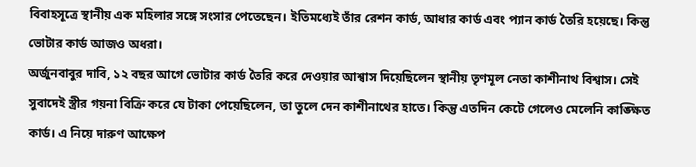বিবাহসূত্রে স্থানীয় এক মহিলার সঙ্গে সংসার পেতেছেন। ইতিমধ্যেই তাঁর রেশন কার্ড, আধার কার্ড এবং প্যান কার্ড তৈরি হয়েছে। কিন্তু ভোটার কার্ড আজও অধরা।
অর্জুনবাবুর দাবি, ১২ বছর আগে ভোটার কার্ড তৈরি করে দেওয়ার আশ্বাস দিয়েছিলেন স্থানীয় তৃণমূল নেতা কাশীনাথ বিশ্বাস। সেই সুবাদেই স্ত্রীর গয়না বিক্রি করে যে টাকা পেয়েছিলেন, তা তুলে দেন কাশীনাথের হাতে। কিন্তু এতদিন কেটে গেলেও মেলেনি কাঙ্ক্ষিত কার্ড। এ নিয়ে দারুণ আক্ষেপ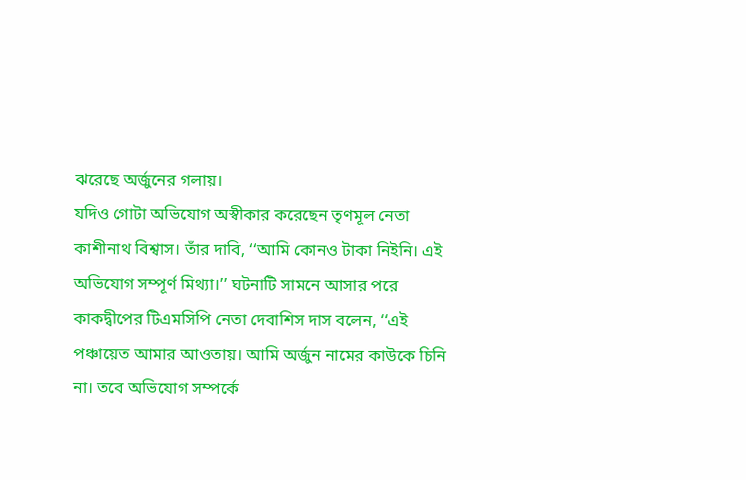ঝরেছে অর্জুনের গলায়।
যদিও গোটা অভিযোগ অস্বীকার করেছেন তৃণমূল নেতা কাশীনাথ বিশ্বাস। তাঁর দাবি, ‘‘আমি কোনও টাকা নিইনি। এই অভিযোগ সম্পূর্ণ মিথ্যা।’’ ঘটনাটি সামনে আসার পরে কাকদ্বীপের টিএমসিপি নেতা দেবাশিস দাস বলেন, ‘‘এই পঞ্চায়েত আমার আওতায়। আমি অর্জুন নামের কাউকে চিনি না। তবে অভিযোগ সম্পর্কে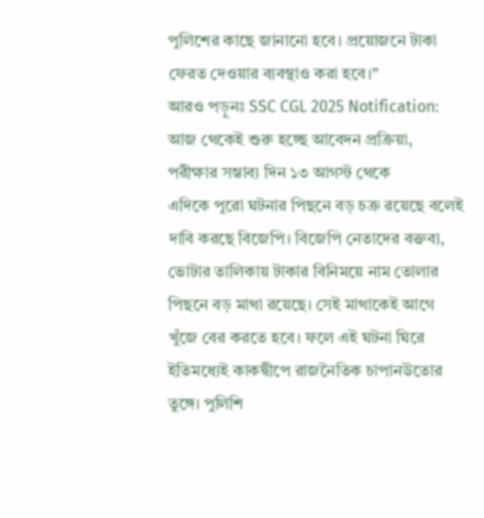পুলিশের কাছে জানানো হবে। প্রয়োজনে টাকা ফেরত দেওয়ার ব্যবস্থাও করা হবে।’’
আরও পড়ুনঃ SSC CGL 2025 Notification: আজ থেকেই শুরু হচ্ছে আবেদন প্রক্রিয়া, পরীক্ষার সম্ভাব্য দিন ১৩ আগস্ট থেকে
এদিকে পুরো ঘটনার পিছনে বড় চক্র রয়েছে বলেই দাবি করছে বিজেপি। বিজেপি নেতাদের বক্তব্য, ভোটার তালিকায় টাকার বিনিময়ে নাম তোলার পিছনে বড় মাথা রয়েছে। সেই মাথাকেই আগে খুঁজে বের করতে হবে। ফলে এই ঘটনা ঘিরে ইতিমধ্যেই কাকদ্বীপে রাজনৈতিক চাপানউতোর তুঙ্গে। পুলিশি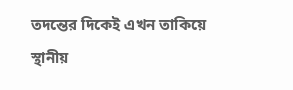তদন্তের দিকেই এখন তাকিয়ে স্থানীয়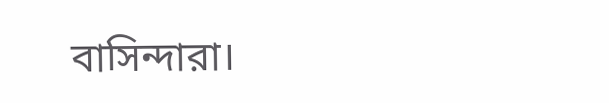বাসিন্দারা।